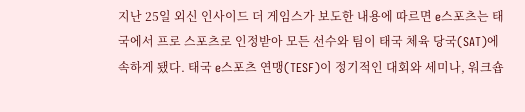지난 25일 외신 인사이드 더 게임스가 보도한 내용에 따르면 e스포츠는 태국에서 프로 스포츠로 인정받아 모든 선수와 팀이 태국 체육 당국(SAT)에 속하게 됐다. 태국 e스포츠 연맹(TESF)이 정기적인 대회와 세미나, 워크숍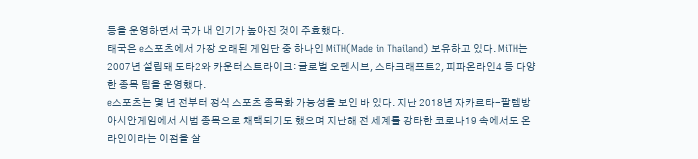등을 운영하면서 국가 내 인기가 높아진 것이 주효했다.
태국은 e스포츠에서 가장 오래된 게임단 중 하나인 MiTH(Made in Thailand) 보유하고 있다. MiTH는 2007년 설립돼 도타2와 카운터스트라이크: 글로벌 오펜시브, 스타크래프트2, 피파온라인4 등 다양한 종목 팀을 운영했다.
e스포츠는 몇 년 전부터 정식 스포츠 종목화 가능성을 보인 바 있다. 지난 2018년 자카르타-팔렘방 아시안게임에서 시범 종목으로 채택되기도 했으며 지난해 전 세계를 강타한 코로나19 속에서도 온라인이라는 이점을 살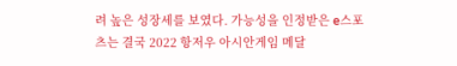려 높은 성장세를 보였다. 가능성을 인정받은 e스포츠는 결국 2022 항저우 아시안게임 메달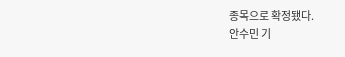종목으로 확정됐다.
안수민 기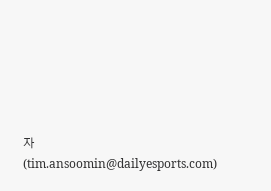자 (tim.ansoomin@dailyesports.com)